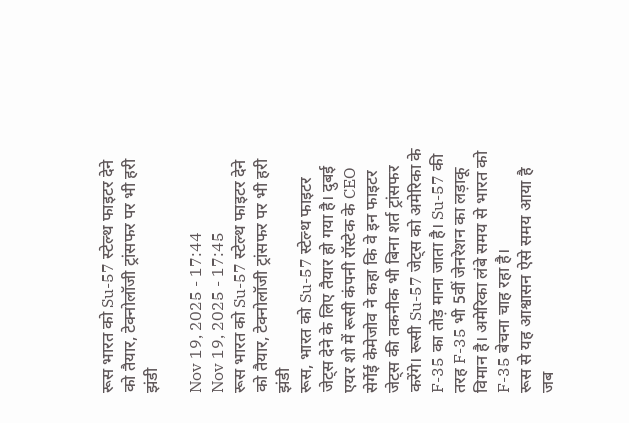रूस भारत को Su-57 स्टेल्थ फाइटर देने को तैयार, टेक्नोलॉजी ट्रांसफर पर भी हरी झंडी

Nov 19, 2025 - 17:44
Nov 19, 2025 - 17:45
रूस भारत को Su-57 स्टेल्थ फाइटर देने को तैयार, टेक्नोलॉजी ट्रांसफर पर भी हरी झंडी
रूस, भारत को Su-57 स्टेल्थ फाइटर जेट्स देने के लिए तैयार हो गया है। दुबई एयर शो में रूसी कंपनी रॉस्टेक के CEO सेर्गेई केमेजोव ने कहा कि वे इन फाइटर जेट्स की तकनीक भी बिना शर्त ट्रांसफर करेंगे। रूसी Su-57 जेट्स को अमेरिका के F-35 का तोड़ माना जाता है। Su-57 की तरह F-35 भी 5वीं जेनरेशन का लड़ाकू विमान है। अमेरिका लंबे समय से भारत को F-35 बेचना चाह रहा है।
रूस से यह आश्वासन ऐसे समय आया है जब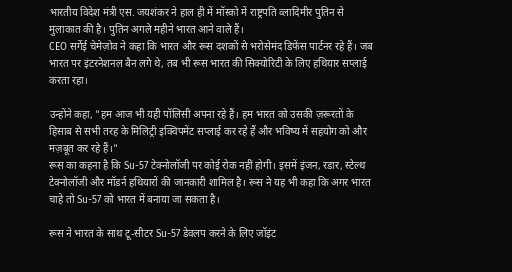भारतीय विदेश मंत्री एस. जयशंकर ने हाल ही में मॉस्को में राष्ट्रपति व्लादिमीर पुतिन से मुलाकात की है। पुतिन अगले महीने भारत आने वाले हैं।
CEO सर्गेई चेमेज़ोव ने कहा कि भारत और रूस दशकों से भरोसेमंद डिफेंस पार्टनर रहे हैं। जब भारत पर इंटरनेशनल बैन लगे थे, तब भी रूस भारत की सिक्योरिटी के लिए हथियार सप्लाई करता रहा।

उन्होंने कहा, "हम आज भी यही पॉलिसी अपना रहे हैं। हम भारत को उसकी ज़रूरतों के हिसाब से सभी तरह के मिलिट्री इक्विपमेंट सप्लाई कर रहे हैं और भविष्य में सहयोग को और मज़बूत कर रहे हैं।"
रूस का कहना है कि Su-57 टेक्नोलॉजी पर कोई रोक नहीं होगी। इसमें इंजन, रडार, स्टेल्थ टेक्नोलॉजी और मॉडर्न हथियारों की जानकारी शामिल है। रूस ने यह भी कहा कि अगर भारत चाहे तो Su-57 को भारत में बनाया जा सकता है।

रूस ने भारत के साथ टू-सीटर Su-57 डेवलप करने के लिए जॉइंट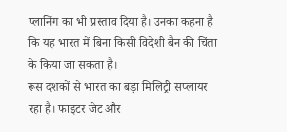प्लानिंग का भी प्रस्ताव दिया है। उनका कहना है कि यह भारत में बिना किसी विदेशी बैन की चिंता के किया जा सकता है।
रूस दशकों से भारत का बड़ा मिलिट्री सप्लायर रहा है। फाइटर जेट और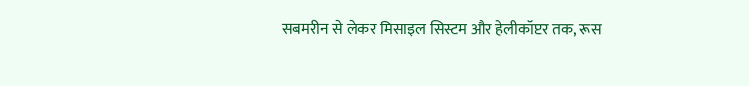सबमरीन से लेकर मिसाइल सिस्टम और हेलीकॉप्टर तक, रूस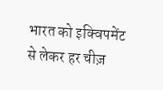भारत को इक्विपमेंट से लेकर हर चीज़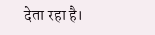देता रहा है।